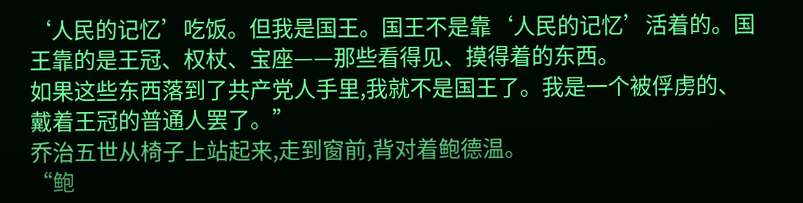‘人民的记忆’吃饭。但我是国王。国王不是靠‘人民的记忆’活着的。国王靠的是王冠、权杖、宝座——那些看得见、摸得着的东西。
如果这些东西落到了共产党人手里,我就不是国王了。我是一个被俘虏的、戴着王冠的普通人罢了。”
乔治五世从椅子上站起来,走到窗前,背对着鲍德温。
“鲍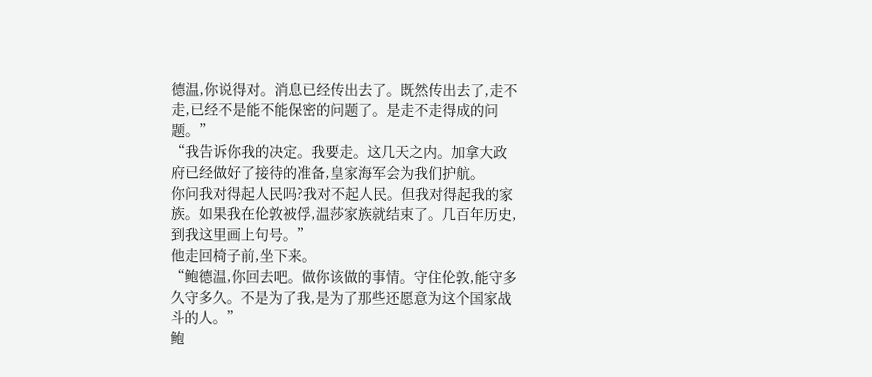德温,你说得对。消息已经传出去了。既然传出去了,走不走,已经不是能不能保密的问题了。是走不走得成的问题。”
“我告诉你我的决定。我要走。这几天之内。加拿大政府已经做好了接待的准备,皇家海军会为我们护航。
你问我对得起人民吗?我对不起人民。但我对得起我的家族。如果我在伦敦被俘,温莎家族就结束了。几百年历史,到我这里画上句号。”
他走回椅子前,坐下来。
“鲍德温,你回去吧。做你该做的事情。守住伦敦,能守多久守多久。不是为了我,是为了那些还愿意为这个国家战斗的人。”
鲍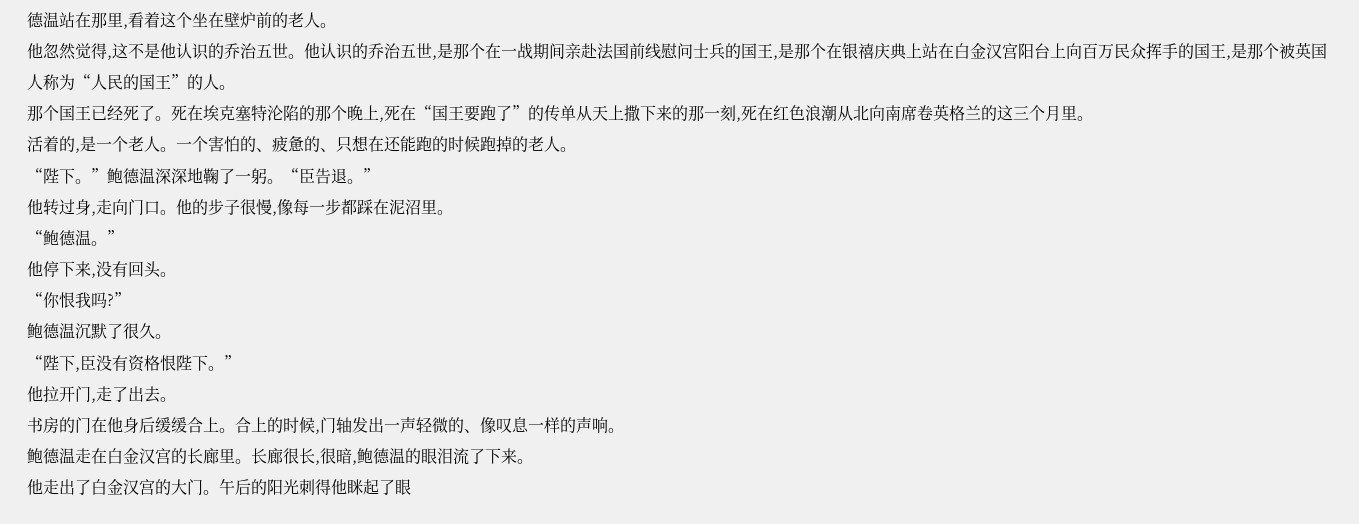德温站在那里,看着这个坐在壁炉前的老人。
他忽然觉得,这不是他认识的乔治五世。他认识的乔治五世,是那个在一战期间亲赴法国前线慰问士兵的国王,是那个在银禧庆典上站在白金汉宫阳台上向百万民众挥手的国王,是那个被英国人称为“人民的国王”的人。
那个国王已经死了。死在埃克塞特沦陷的那个晚上,死在“国王要跑了”的传单从天上撒下来的那一刻,死在红色浪潮从北向南席卷英格兰的这三个月里。
活着的,是一个老人。一个害怕的、疲惫的、只想在还能跑的时候跑掉的老人。
“陛下。”鲍德温深深地鞠了一躬。“臣告退。”
他转过身,走向门口。他的步子很慢,像每一步都踩在泥沼里。
“鲍德温。”
他停下来,没有回头。
“你恨我吗?”
鲍德温沉默了很久。
“陛下,臣没有资格恨陛下。”
他拉开门,走了出去。
书房的门在他身后缓缓合上。合上的时候,门轴发出一声轻微的、像叹息一样的声响。
鲍德温走在白金汉宫的长廊里。长廊很长,很暗,鲍德温的眼泪流了下来。
他走出了白金汉宫的大门。午后的阳光刺得他眯起了眼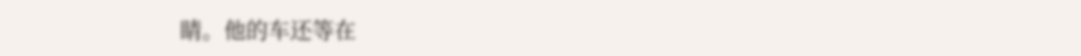睛。他的车还等在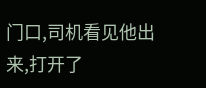门口,司机看见他出来,打开了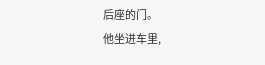后座的门。
他坐进车里,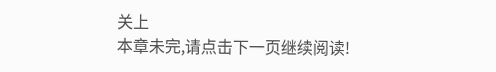关上
本章未完,请点击下一页继续阅读!